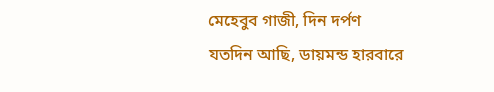মেহেবুব গাজী, দিন দর্পণ
যতদিন আছি, ডায়মন্ড হারবারে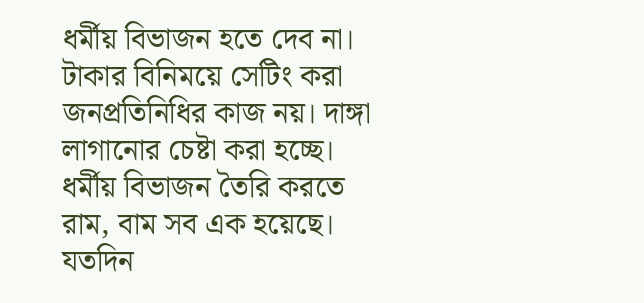ধর্মীয় বিভাজন হতে দেব না। টাকার বিনিময়ে সেটিং করা জনপ্রতিনিধির কাজ নয়। দাঙ্গা লাগানোর চেষ্টা করা হচ্ছে। ধর্মীয় বিভাজন তৈরি করতে রাম, বাম সব এক হয়েছে। যতদিন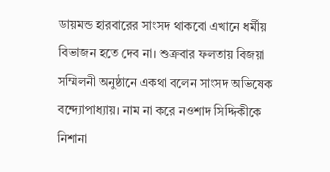ডায়মন্ড হারবারের সাংসদ থাকবো এখানে ধর্মীয় বিভাজন হতে দেব না। শুক্রবার ফলতায় বিজয়া সম্মিলনী অনুষ্ঠানে একথা বলেন সাংসদ অভিষেক বন্দ্যোপাধ্যায়। নাম না করে নওশাদ সিদ্দিকীকে নিশানা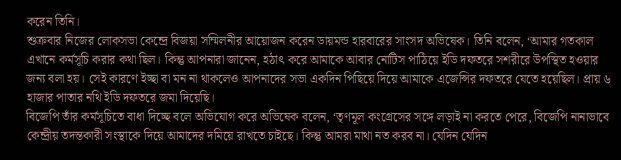করেন তিনি।
শুক্রবার নিজের লোকসভা কেন্দ্রে বিজয়া সম্মিলনীর আয়োজন করেন ডায়মন্ড হারবারের সাংসদ অভিষেক। তিনি বলেন, ‘আমার গতকাল এখানে কর্মসূচি করার কথা ছিল। কিন্তু আপনারা জানেন, হঠাৎ করে আমাকে আবার নোটিস পাঠিয়ে ইডি দফতরে সশরীরে উপস্থিত হওয়ার জন্য বলা হয়। সেই কারণে ইচ্ছা বা মন না থাকলেও আপনাদের সভা একদিন পিছিয়ে দিয়ে আমাকে এজেন্সির দফতরে যেতে হয়েছিল। প্রায় ৬ হাজার পাতার নথি ইডি দফতরে জমা দিয়েছি।
বিজেপি তাঁর কর্মসূচিতে বাধা দিচ্ছে বলে অভিযোগ করে অভিষেক বলেন, ‘তৃণমূল কংগ্রেসের সঙ্গে লড়াই না করতে পেরে, বিজেপি নানাভাবে কেন্দ্রীয় তদন্তকারী সংস্থাকে দিয়ে আমাদের দমিয়ে রাখতে চাইছে। কিন্তু আমরা মাথা নত করব না। যেদিন যেদিন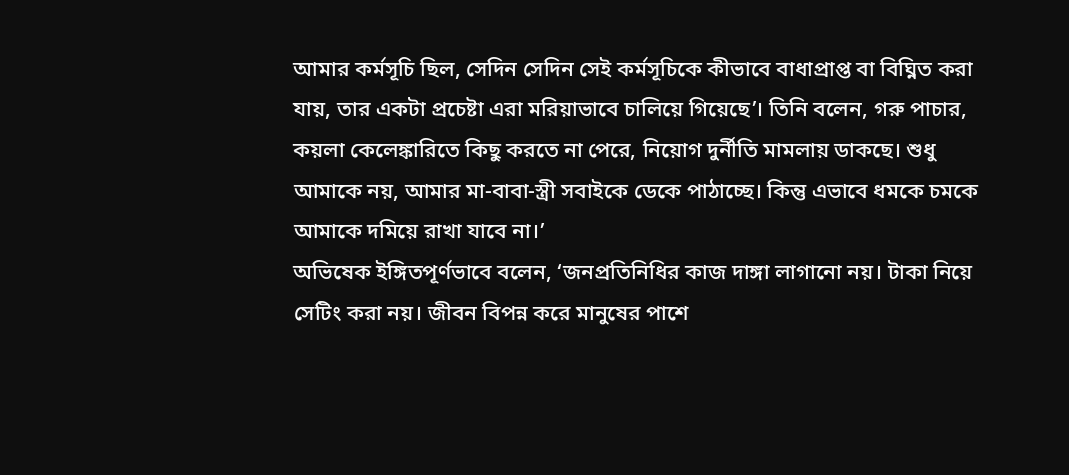আমার কর্মসূচি ছিল, সেদিন সেদিন সেই কর্মসূচিকে কীভাবে বাধাপ্রাপ্ত বা বিঘ্নিত করা যায়, তার একটা প্রচেষ্টা এরা মরিয়াভাবে চালিয়ে গিয়েছে’। তিনি বলেন, গরু পাচার, কয়লা কেলেঙ্কারিতে কিছু করতে না পেরে, নিয়োগ দুর্নীতি মামলায় ডাকছে। শুধু আমাকে নয়, আমার মা-বাবা-স্ত্রী সবাইকে ডেকে পাঠাচ্ছে। কিন্তু এভাবে ধমকে চমকে আমাকে দমিয়ে রাখা যাবে না।’
অভিষেক ইঙ্গিতপূর্ণভাবে বলেন, ‘জনপ্রতিনিধির কাজ দাঙ্গা লাগানো নয়। টাকা নিয়ে সেটিং করা নয়। জীবন বিপন্ন করে মানুষের পাশে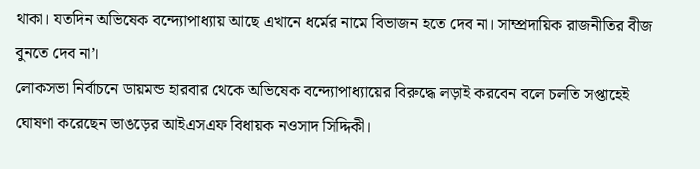থাকা। যতদিন অভিষেক বন্দ্যোপাধ্যায় আছে এখানে ধর্মের নামে বিভাজন হতে দেব না। সাম্প্রদায়িক রাজনীতির বীজ বুনতে দেব না’।
লোকসভা নির্বাচনে ডায়মন্ড হারবার থেকে অভিষেক বন্দ্যোপাধ্যায়ের বিরুদ্ধে লড়াই করবেন বলে চলতি সপ্তাহেই ঘোষণা করেছেন ভাঙড়ের আইএসএফ বিধায়ক নওসাদ সিদ্দিকী।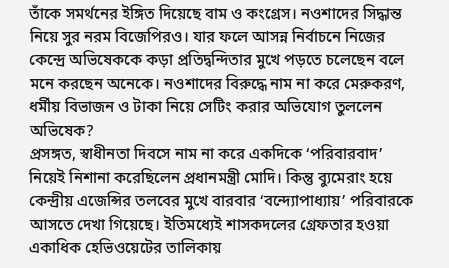তাঁকে সমর্থনের ইঙ্গিত দিয়েছে বাম ও কংগ্রেস। নওশাদের সিদ্ধান্ত নিয়ে সুর নরম বিজেপিরও। যার ফলে আসন্ন নির্বাচনে নিজের কেন্দ্রে অভিষেককে কড়া প্রতিদ্বন্দিতার মুখে পড়তে চলেছেন বলে মনে করছেন অনেকে। নওশাদের বিরুদ্ধে নাম না করে মেরুকরণ, ধর্মীয় বিভাজন ও টাকা নিয়ে সেটিং করার অভিযোগ তুললেন অভিষেক?
প্রসঙ্গত, স্বাধীনতা দিবসে নাম না করে একদিকে ‘পরিবারবাদ’ নিয়েই নিশানা করেছিলেন প্রধানমন্ত্রী মোদি। কিন্তু ব্যুমেরাং হয়ে কেন্দ্রীয় এজেন্সির তলবের মুখে বারবার ‘বন্দ্যোপাধ্যায়’ পরিবারকে আসতে দেখা গিয়েছে। ইতিমধ্যেই শাসকদলের গ্রেফতার হওয়া একাধিক হেভিওয়েটের তালিকায়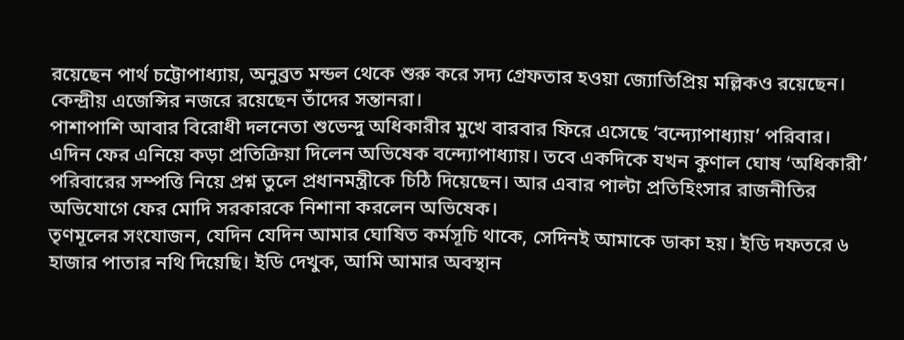রয়েছেন পার্থ চট্টোপাধ্যায়, অনুব্রত মন্ডল থেকে শুরু করে সদ্য গ্রেফতার হওয়া জ্যোতিপ্রিয় মল্লিকও রয়েছেন। কেন্দ্রীয় এজেন্সির নজরে রয়েছেন তাঁদের সন্তানরা।
পাশাপাশি আবার বিরোধী দলনেতা শুভেন্দু অধিকারীর মুখে বারবার ফিরে এসেছে ‘বন্দ্যোপাধ্যায়’ পরিবার। এদিন ফের এনিয়ে কড়া প্রতিক্রিয়া দিলেন অভিষেক বন্দ্যোপাধ্যায়। তবে একদিকে যখন কুণাল ঘোষ ‘অধিকারী’ পরিবারের সম্পত্তি নিয়ে প্রশ্ন তুলে প্রধানমন্ত্রীকে চিঠি দিয়েছেন। আর এবার পাল্টা প্রতিহিংসার রাজনীতির অভিযোগে ফের মোদি সরকারকে নিশানা করলেন অভিষেক।
তৃণমূলের সংযোজন, যেদিন যেদিন আমার ঘোষিত কর্মসূচি থাকে, সেদিনই আমাকে ডাকা হয়। ইডি দফতরে ৬ হাজার পাতার নথি দিয়েছি। ইডি দেখুক, আমি আমার অবস্থান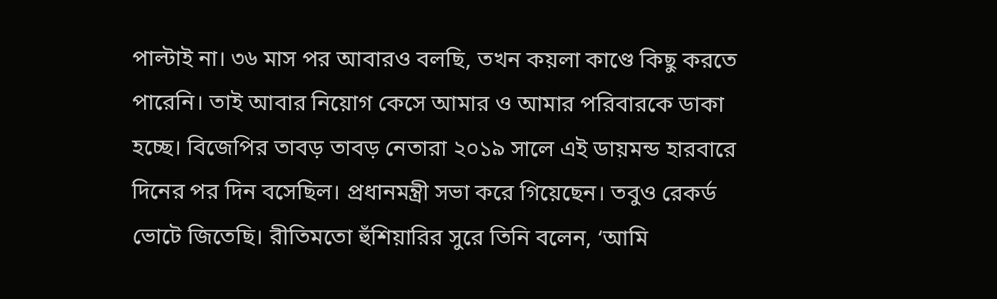পাল্টাই না। ৩৬ মাস পর আবারও বলছি, তখন কয়লা কাণ্ডে কিছু করতে পারেনি। তাই আবার নিয়োগ কেসে আমার ও আমার পরিবারকে ডাকা হচ্ছে। বিজেপির তাবড় তাবড় নেতারা ২০১৯ সালে এই ডায়মন্ড হারবারে দিনের পর দিন বসেছিল। প্রধানমন্ত্রী সভা করে গিয়েছেন। তবুও রেকর্ড ভোটে জিতেছি। রীতিমতো হুঁশিয়ারির সুরে তিনি বলেন, ‘আমি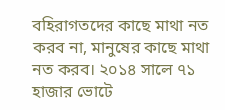বহিরাগতদের কাছে মাথা নত করব না, মানুষের কাছে মাথা নত করব। ২০১৪ সালে ৭১ হাজার ভোটে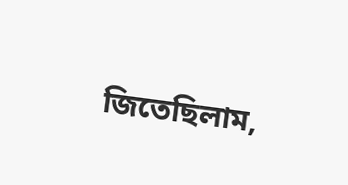জিতেছিলাম,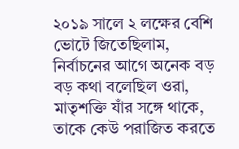২০১৯ সালে ২ লক্ষের বেশি ভোটে জিতেছিলাম, নির্বাচনের আগে অনেক বড় বড় কথা বলেছিল ওরা, মাতৃশক্তি যাঁর সঙ্গে থাকে, তাকে কেউ পরাজিত করতে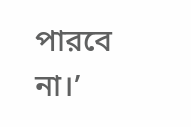পারবে না।’